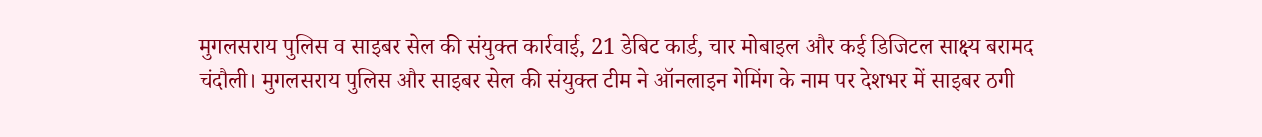मुगलसराय पुलिस व साइबर सेल की संयुक्त कार्रवाई, 21 डेबिट कार्ड, चार मोबाइल और कई डिजिटल साक्ष्य बरामद
चंदौली। मुगलसराय पुलिस और साइबर सेल की संयुक्त टीम ने ऑनलाइन गेमिंग के नाम पर देशभर में साइबर ठगी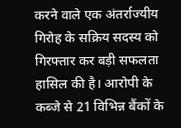करने वाले एक अंतर्राज्यीय गिरोह के सक्रिय सदस्य को गिरफ्तार कर बड़ी सफलता हासिल की है। आरोपी के कब्जे से 21 विभिन्न बैंकों के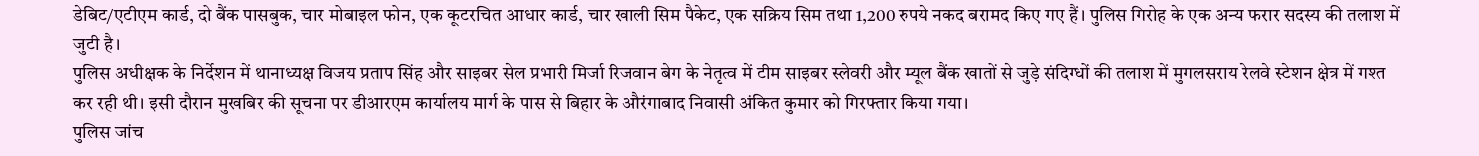डेबिट/एटीएम कार्ड, दो बैंक पासबुक, चार मोबाइल फोन, एक कूटरचित आधार कार्ड, चार खाली सिम पैकेट, एक सक्रिय सिम तथा 1,200 रुपये नकद बरामद किए गए हैं। पुलिस गिरोह के एक अन्य फरार सदस्य की तलाश में जुटी है।
पुलिस अधीक्षक के निर्देशन में थानाध्यक्ष विजय प्रताप सिंह और साइबर सेल प्रभारी मिर्जा रिजवान बेग के नेतृत्व में टीम साइबर स्लेवरी और म्यूल बैंक खातों से जुड़े संदिग्धों की तलाश में मुगलसराय रेलवे स्टेशन क्षेत्र में गश्त कर रही थी। इसी दौरान मुखबिर की सूचना पर डीआरएम कार्यालय मार्ग के पास से बिहार के औरंगाबाद निवासी अंकित कुमार को गिरफ्तार किया गया।
पुलिस जांच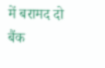में बरामद दो बैंक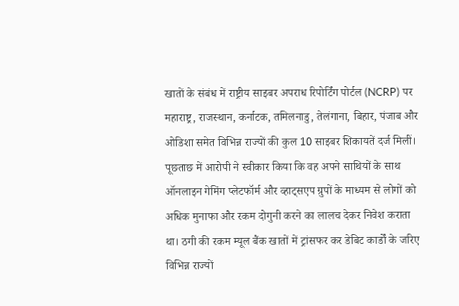खातों के संबंध में राष्ट्रीय साइबर अपराध रिपोर्टिंग पोर्टल (NCRP) पर महाराष्ट्र, राजस्थान, कर्नाटक, तमिलनाडु, तेलंगाना, बिहार, पंजाब और ओडिशा समेत विभिन्न राज्यों की कुल 10 साइबर शिकायतें दर्ज मिलीं।
पूछताछ में आरोपी ने स्वीकार किया कि वह अपने साथियों के साथ ऑनलाइन गेमिंग प्लेटफॉर्म और व्हाट्सएप ग्रुपों के माध्यम से लोगों को अधिक मुनाफा और रकम दोगुनी करने का लालच देकर निवेश कराता था। ठगी की रकम म्यूल बैंक खातों में ट्रांसफर कर डेबिट कार्डों के जरिए विभिन्न राज्यों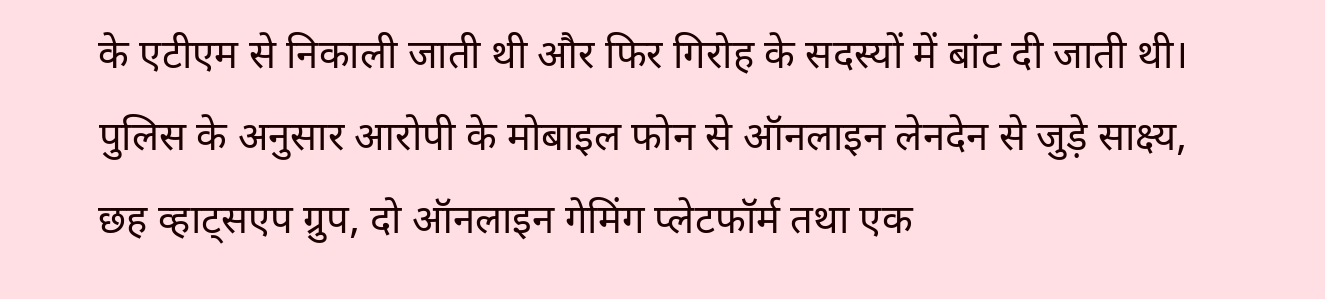के एटीएम से निकाली जाती थी और फिर गिरोह के सदस्यों में बांट दी जाती थी।
पुलिस के अनुसार आरोपी के मोबाइल फोन से ऑनलाइन लेनदेन से जुड़े साक्ष्य, छह व्हाट्सएप ग्रुप, दो ऑनलाइन गेमिंग प्लेटफॉर्म तथा एक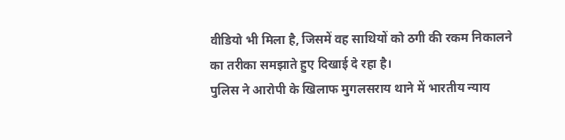वीडियो भी मिला है, जिसमें वह साथियों को ठगी की रकम निकालने का तरीका समझाते हुए दिखाई दे रहा है।
पुलिस ने आरोपी के खिलाफ मुगलसराय थाने में भारतीय न्याय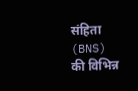संहिता (BNS) की विभिन्न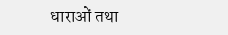धाराओं तथा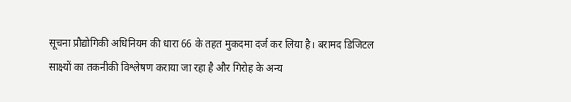सूचना प्रौद्योगिकी अधिनियम की धारा 66 के तहत मुकदमा दर्ज कर लिया है। बरामद डिजिटल साक्ष्यों का तकनीकी विश्लेषण कराया जा रहा है और गिरोह के अन्य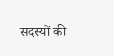सदस्यों की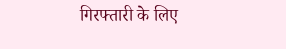गिरफ्तारी के लिए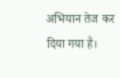अभियान तेज कर दिया गया है।